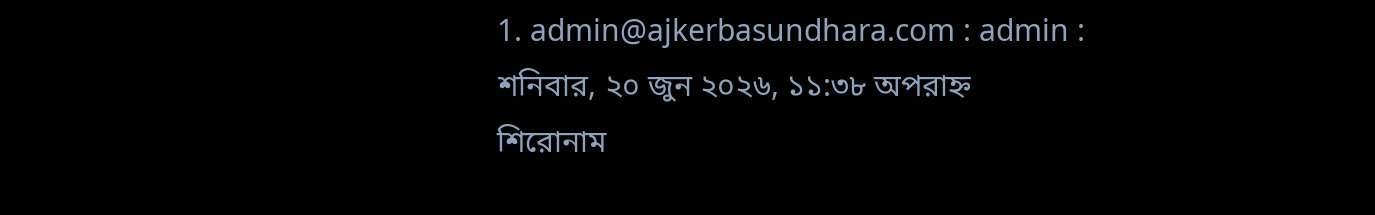1. admin@ajkerbasundhara.com : admin :
শনিবার, ২০ জুন ২০২৬, ১১:৩৮ অপরাহ্ন
শিরোনাম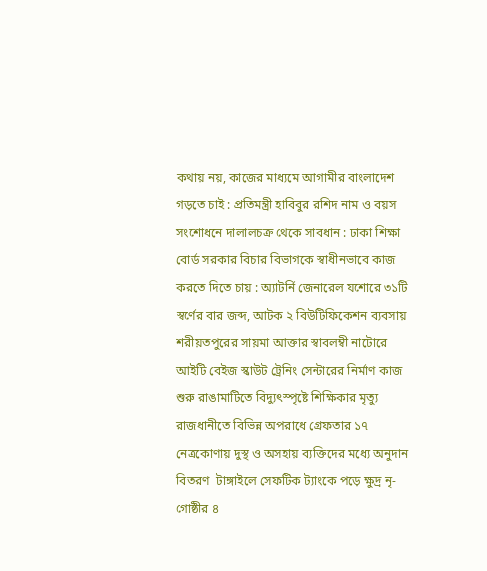কথায় নয়, কাজের মাধ্যমে আগামীর বাংলাদেশ গড়তে চাই : প্রতিমন্ত্রী হাবিবুর রশিদ নাম ও বয়স সংশোধনে দালালচক্র থেকে সাবধান : ঢাকা শিক্ষা বোর্ড সরকার বিচার বিভাগকে স্বাধীনভাবে কাজ করতে দিতে চায় : অ্যাটর্নি জেনারেল যশোরে ৩১টি স্বর্ণের বার জব্দ, আটক ২ বিউটিফিকেশন ব্যবসায় শরীয়তপুরের সায়মা আক্তার স্বাবলম্বী নাটোরে আইটি বেইজ স্কাউট ট্রেনিং সেন্টারের নির্মাণ কাজ শুরু রাঙামাটিতে বিদ্যুৎস্পৃষ্টে শিক্ষিকার মৃত্যু রাজধানীতে বিভিন্ন অপরাধে গ্রেফতার ১৭ নেত্রকোণায় দুস্থ ও অসহায় ব্যক্তিদের মধ্যে অনুদান বিতরণ  টাঙ্গাইলে সেফটিক ট্যাংকে পড়ে ক্ষুদ্র নৃ-গোষ্ঠীর ৪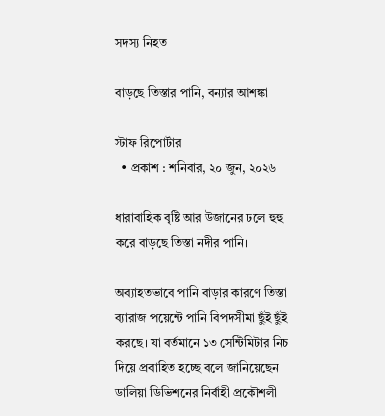সদস্য নিহত

বাড়ছে তিস্তার পানি, বন্যার আশঙ্কা

স্টাফ রিপোর্টার
  • প্রকাশ : শনিবার, ২০ জুন, ২০২৬

ধারাবাহিক বৃষ্টি আর উজানের ঢলে হুহু করে বাড়ছে তিস্তা নদীর পানি।

অব্যাহতভাবে পানি বাড়ার কারণে তিস্তা ব্যারাজ পয়েন্টে পানি বিপদসীমা ছুঁই ছুঁই করছে। যা বর্তমানে ১৩ সেন্টিমিটার নিচ দিয়ে প্রবাহিত হচ্ছে বলে জানিয়েছেন ডালিয়া ডিভিশনের নির্বাহী প্রকৌশলী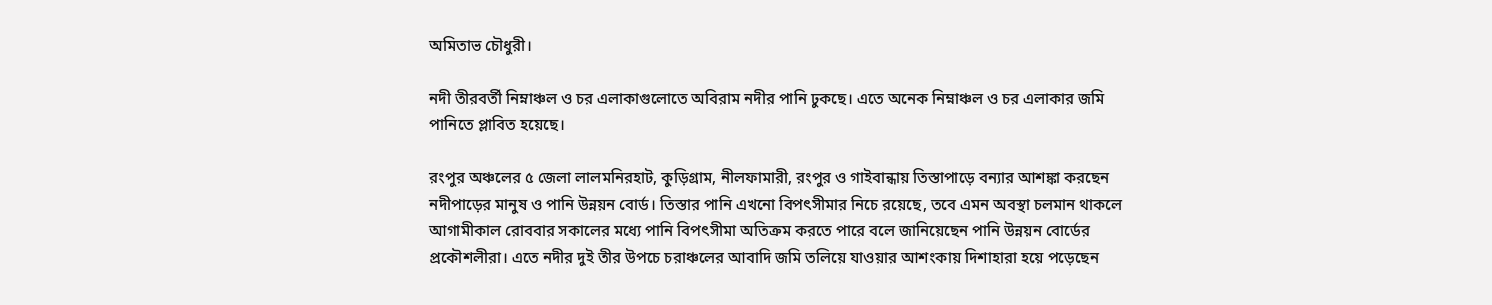অমিতাভ চৌধুরী।

নদী তীরবর্তী নিম্নাঞ্চল ও চর এলাকাগুলোতে অবিরাম নদীর পানি ঢুকছে। এতে অনেক নিম্নাঞ্চল ও চর এলাকার জমি পানিতে প্লাবিত হয়েছে।

রংপুর অঞ্চলের ৫ জেলা লালমনিরহাট, কুড়িগ্রাম, নীলফামারী, রংপুর ও গাইবান্ধায় তিস্তাপাড়ে বন্যার আশঙ্কা করছেন নদীপাড়ের মানুষ ও পানি উন্নয়ন বোর্ড। তিস্তার পানি এখনো বিপৎসীমার নিচে রয়েছে, তবে এমন অবস্থা চলমান থাকলে আগামীকাল রোববার সকালের মধ্যে পানি বিপৎসীমা অতিক্রম করতে পারে বলে জানিয়েছেন পানি উন্নয়ন বোর্ডের প্রকৌশলীরা। এতে নদীর দুই তীর উপচে চরাঞ্চলের আবাদি জমি তলিয়ে যাওয়ার আশংকায় দিশাহারা হয়ে পড়েছেন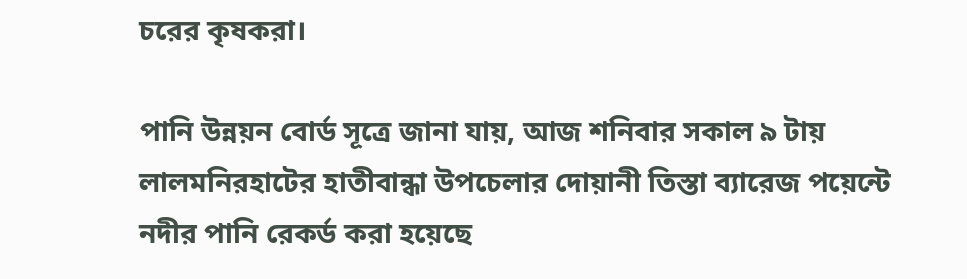চরের কৃষকরা।

পানি উন্নয়ন বোর্ড সূত্রে জানা যায়, আজ শনিবার সকাল ৯ টায় লালমনিরহাটের হাতীবান্ধা উপচেলার দোয়ানী তিস্তা ব্যারেজ পয়েন্টে নদীর পানি রেকর্ড করা হয়েছে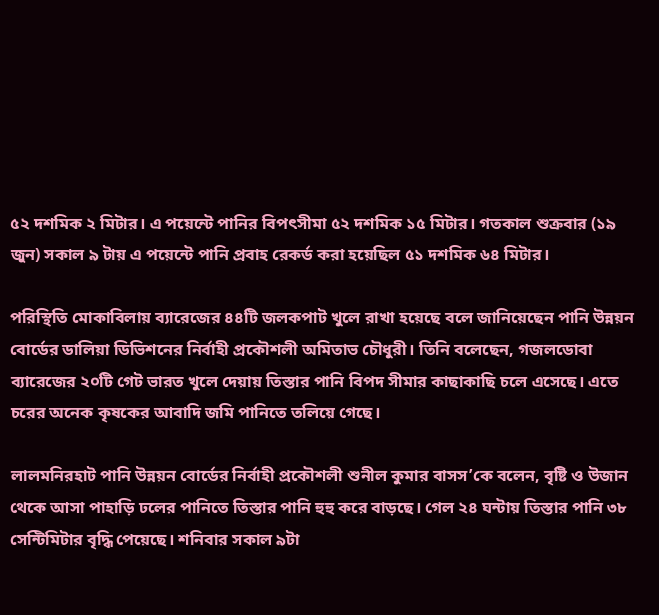৫২ দশমিক ২ মিটার। এ পয়েন্টে পানির বিপৎসীমা ৫২ দশমিক ১৫ মিটার। গতকাল শুক্রবার (১৯ জুন) সকাল ৯ টায় এ পয়েন্টে পানি প্রবাহ রেকর্ড করা হয়েছিল ৫১ দশমিক ৬৪ মিটার।

পরিস্থিতি মোকাবিলায় ব্যারেজের ৪৪টি জলকপাট খুলে রাখা হয়েছে বলে জানিয়েছেন পানি উন্নয়ন বোর্ডের ডালিয়া ডিভিশনের নির্বাহী প্রকৌশলী অমিতাভ চৌধুরী। তিনি বলেছেন, গজলডোবা ব্যারেজের ২০টি গেট ভারত খুলে দেয়ায় তিস্তার পানি বিপদ সীমার কাছাকাছি চলে এসেছে। এতে চরের অনেক কৃষকের আবাদি জমি পানিতে তলিয়ে গেছে।

লালমনিরহাট পানি উন্নয়ন বোর্ডের নির্বাহী প্রকৌশলী শুনীল কুমার বাসস’কে বলেন, বৃষ্টি ও উজান থেকে আসা পাহাড়ি ঢলের পানিতে তিস্তার পানি হুহু করে বাড়ছে। গেল ২৪ ঘন্টায় তিস্তার পানি ৩৮ সেন্টিমিটার বৃদ্ধি পেয়েছে। শনিবার সকাল ৯টা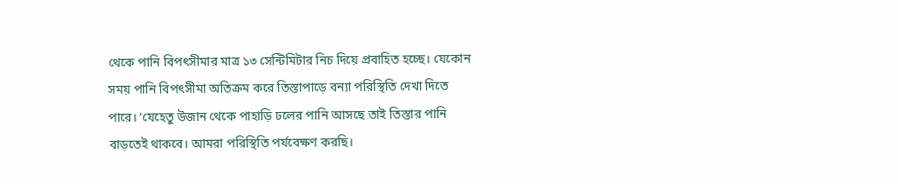থেকে পানি বিপৎসীমার মাত্র ১৩ সেন্টিমিটার নিচ দিয়ে প্রবাহিত হচ্ছে। যেকোন সময় পানি বিপৎসীমা অতিক্রম করে তিস্তাপাড়ে বন্যা পরিস্থিতি দেখা দিতে পারে। ‘যেহেতু উজান থেকে পাহাড়ি ঢলের পানি আসছে তাই তিস্তার পানি বাড়তেই থাকবে। আমরা পরিস্থিতি পর্যবেক্ষণ করছি।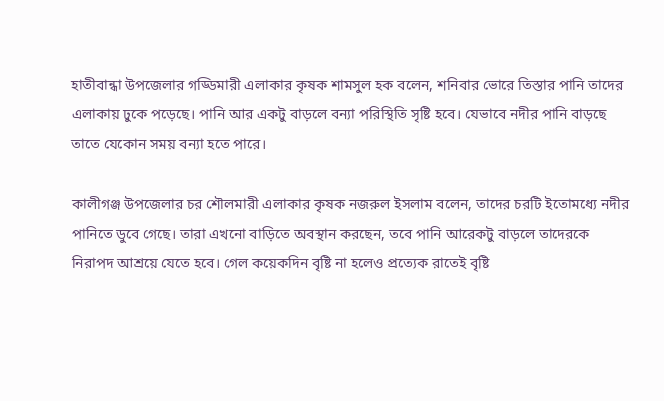হাতীবান্ধা উপজেলার গড্ডিমারী এলাকার কৃষক শামসুল হক বলেন, শনিবার ভোরে তিস্তার পানি তাদের এলাকায় ঢুকে পড়েছে। পানি আর একটু বাড়লে বন্যা পরিস্থিতি সৃষ্টি হবে। যেভাবে নদীর পানি বাড়ছে তাতে যেকোন সময় বন্যা হতে পারে।

কালীগঞ্জ উপজেলার চর শৌলমারী এলাকার কৃষক নজরুল ইসলাম বলেন, তাদের চরটি ইতোমধ্যে নদীর পানিতে ডুবে গেছে। তারা এখনো বাড়িতে অবস্থান করছেন, তবে পানি আরেকটু বাড়লে তাদেরকে নিরাপদ আশ্রয়ে যেতে হবে। গেল কয়েকদিন বৃষ্টি না হলেও প্রত্যেক রাতেই বৃষ্টি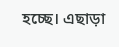হচ্ছে। এছাড়া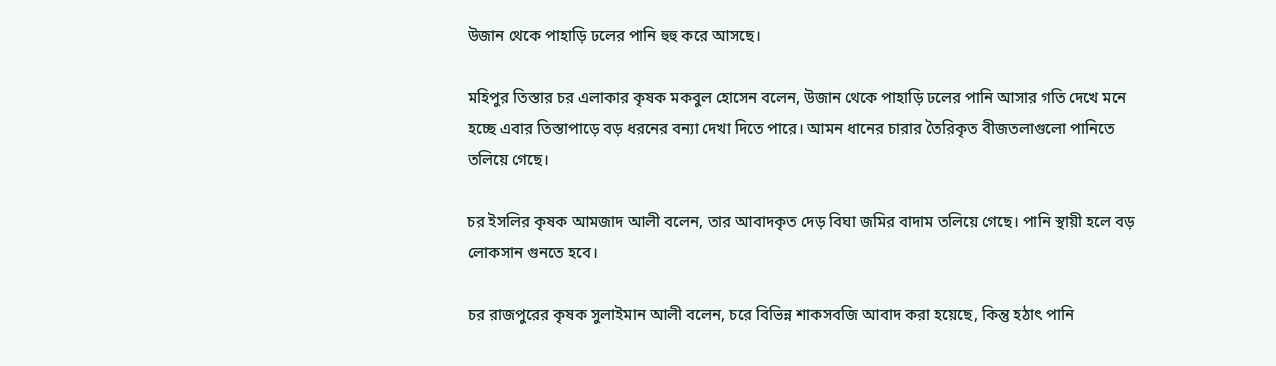উজান থেকে পাহাড়ি ঢলের পানি হুহু করে আসছে।

মহিপুর তিস্তার চর এলাকার কৃষক মকবুল হোসেন বলেন, উজান থেকে পাহাড়ি ঢলের পানি আসার গতি দেখে মনে হচ্ছে এবার তিস্তাপাড়ে বড় ধরনের বন্যা দেখা দিতে পারে। আমন ধানের চারার তৈরিকৃত বীজতলাগুলো পানিতে তলিয়ে গেছে।

চর ইসলির কৃষক আমজাদ আলী বলেন, তার আবাদকৃত দেড় বিঘা জমির বাদাম তলিয়ে গেছে। পানি স্থায়ী হলে বড় লোকসান গুনতে হবে।

চর রাজপুরের কৃষক সুলাইমান আলী বলেন, চরে বিভিন্ন শাকসবজি আবাদ করা হয়েছে, কিন্তু হঠাৎ পানি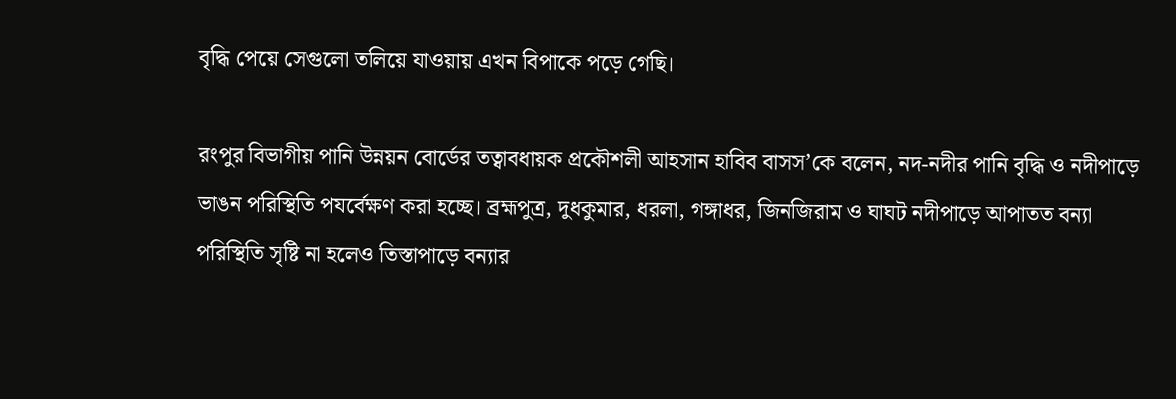বৃদ্ধি পেয়ে সেগুলো তলিয়ে যাওয়ায় এখন বিপাকে পড়ে গেছি।

রংপুর বিভাগীয় পানি উন্নয়ন বোর্ডের তত্বাবধায়ক প্রকৌশলী আহসান হাবিব বাসস’কে বলেন, নদ-নদীর পানি বৃদ্ধি ও নদীপাড়ে ভাঙন পরিস্থিতি পযর্বেক্ষণ করা হচ্ছে। ব্রহ্মপুত্র, দুধকুমার, ধরলা, গঙ্গাধর, জিনজিরাম ও ঘাঘট নদীপাড়ে আপাতত বন্যা পরিস্থিতি সৃষ্টি না হলেও তিস্তাপাড়ে বন্যার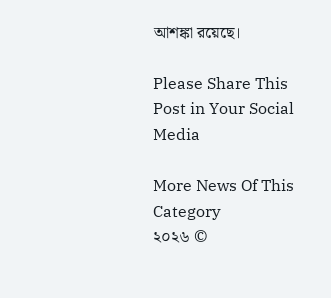আশঙ্কা রয়েছে।

Please Share This Post in Your Social Media

More News Of This Category
২০২৬ ©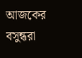আজকের বসুন্ধরা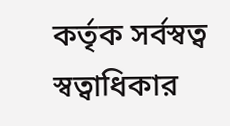কর্তৃক সর্বস্বত্ব স্বত্বাধিকার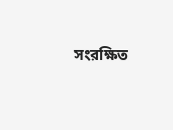সংরক্ষিত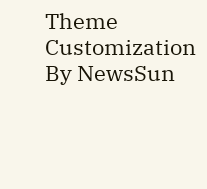Theme Customization By NewsSun